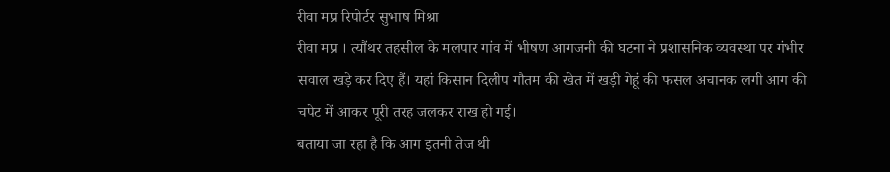रीवा मप्र रिपोर्टर सुभाष मिश्रा
रीवा मप्र । त्यौंथर तहसील के मलपार गांव में भीषण आगजनी की घटना ने प्रशासनिक व्यवस्था पर गंभीर सवाल खड़े कर दिए हैं। यहां किसान दिलीप गौतम की खेत में खड़ी गेहूं की फसल अचानक लगी आग की चपेट में आकर पूरी तरह जलकर राख हो गई।
बताया जा रहा है कि आग इतनी तेज थी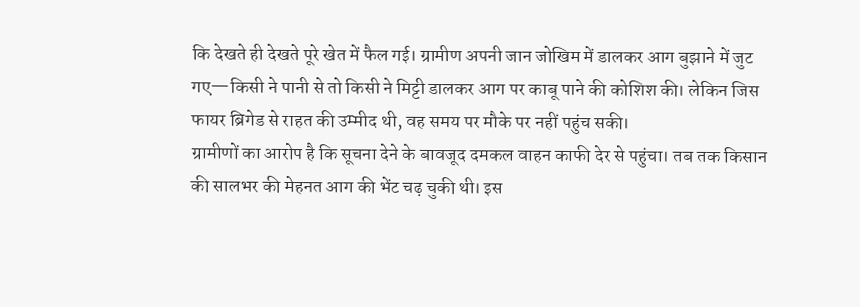कि देखते ही देखते पूरे खेत में फैल गई। ग्रामीण अपनी जान जोखिम में डालकर आग बुझाने में जुट गए—किसी ने पानी से तो किसी ने मिट्टी डालकर आग पर काबू पाने की कोशिश की। लेकिन जिस फायर ब्रिगेड से राहत की उम्मीद थी, वह समय पर मौके पर नहीं पहुंच सकी।
ग्रामीणों का आरोप है कि सूचना देने के बावजूद दमकल वाहन काफी देर से पहुंचा। तब तक किसान की सालभर की मेहनत आग की भेंट चढ़ चुकी थी। इस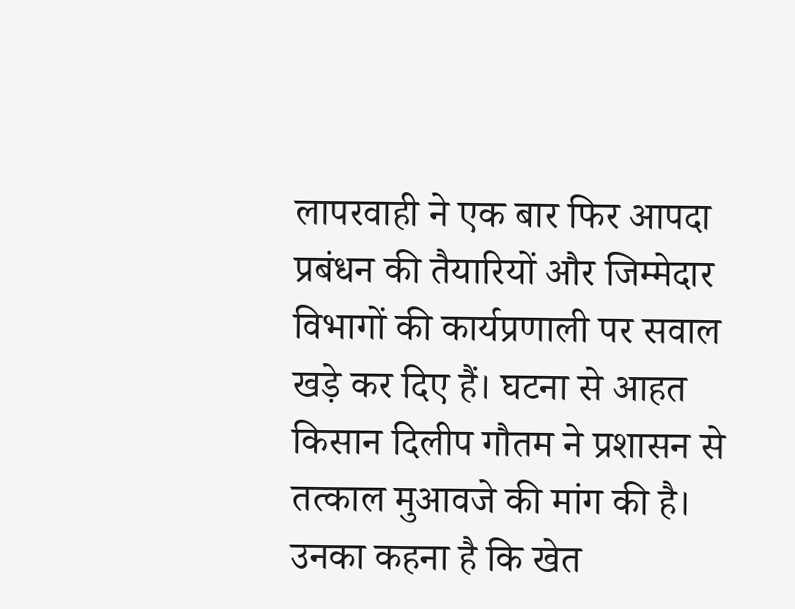लापरवाही ने एक बार फिर आपदा प्रबंधन की तैयारियों और जिम्मेदार विभागों की कार्यप्रणाली पर सवाल खड़े कर दिए हैं। घटना से आहत किसान दिलीप गौतम ने प्रशासन से तत्काल मुआवजे की मांग की है। उनका कहना है कि खेत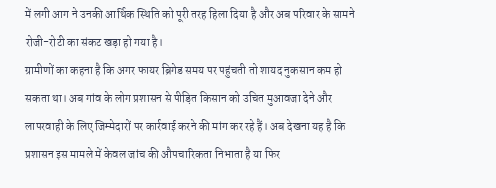में लगी आग ने उनकी आर्थिक स्थिति को पूरी तरह हिला दिया है और अब परिवार के सामने रोजी-रोटी का संकट खड़ा हो गया है।
ग्रामीणों का कहना है कि अगर फायर ब्रिगेड समय पर पहुंचती तो शायद नुकसान कम हो सकता था। अब गांव के लोग प्रशासन से पीड़ित किसान को उचित मुआवजा देने और लापरवाही के लिए जिम्मेदारों पर कार्रवाई करने की मांग कर रहे हैं। अब देखना यह है कि प्रशासन इस मामले में केवल जांच की औपचारिकता निभाता है या फिर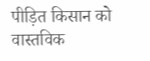पीड़ित किसान को वास्तविक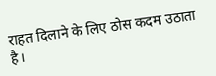राहत दिलाने के लिए ठोस कदम उठाता है।